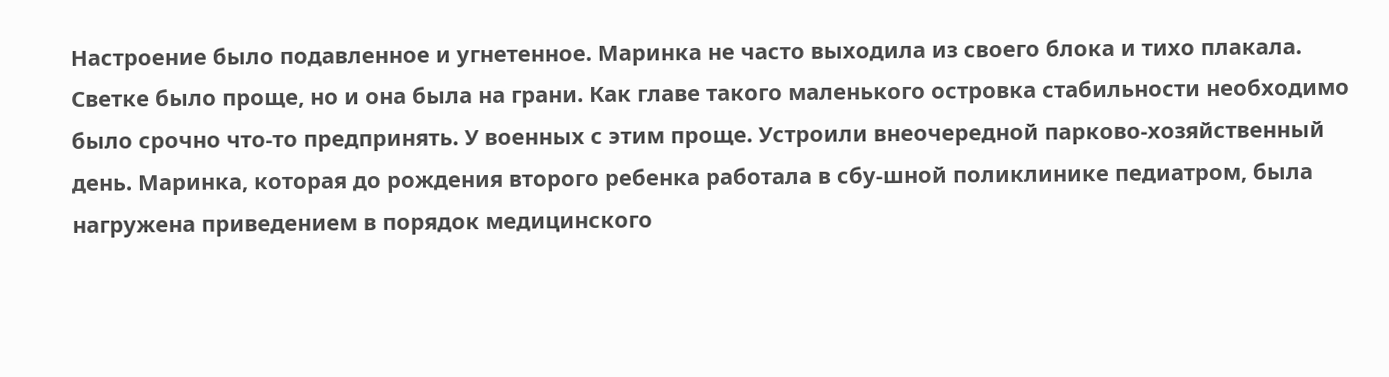Настроение было подавленное и угнетенное. Маринка не часто выходила из своего блока и тихо плакала. Светке было проще, но и она была на грани. Как главе такого маленького островка стабильности необходимо было срочно что-то предпринять. У военных с этим проще. Устроили внеочередной парково-хозяйственный день. Маринка, которая до рождения второго ребенка работала в сбу-шной поликлинике педиатром, была нагружена приведением в порядок медицинского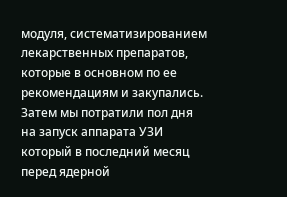модуля, систематизированием лекарственных препаратов, которые в основном по ее рекомендациям и закупались. Затем мы потратили пол дня на запуск аппарата УЗИ который в последний месяц перед ядерной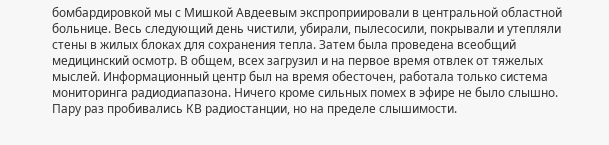бомбардировкой мы с Мишкой Авдеевым экспроприировали в центральной областной больнице. Весь следующий день чистили, убирали, пылесосили, покрывали и утепляли стены в жилых блоках для сохранения тепла. Затем была проведена всеобщий медицинский осмотр. В общем, всех загрузил и на первое время отвлек от тяжелых мыслей. Информационный центр был на время обесточен, работала только система мониторинга радиодиапазона. Ничего кроме сильных помех в эфире не было слышно. Пару раз пробивались КВ радиостанции, но на пределе слышимости.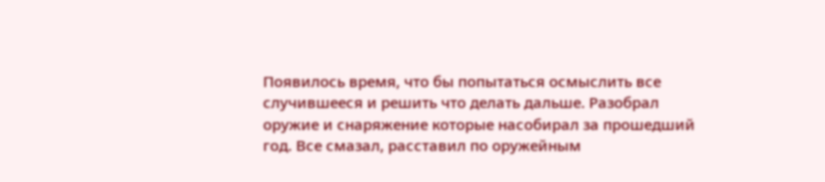Появилось время, что бы попытаться осмыслить все случившееся и решить что делать дальше. Разобрал оружие и снаряжение которые насобирал за прошедший год. Все смазал, расставил по оружейным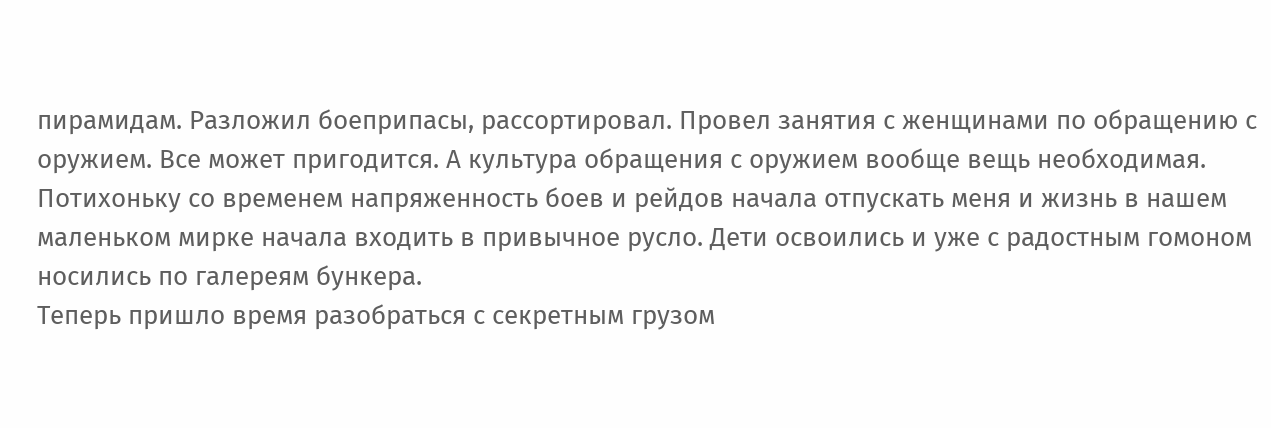пирамидам. Разложил боеприпасы, рассортировал. Провел занятия с женщинами по обращению с оружием. Все может пригодится. А культура обращения с оружием вообще вещь необходимая.
Потихоньку со временем напряженность боев и рейдов начала отпускать меня и жизнь в нашем маленьком мирке начала входить в привычное русло. Дети освоились и уже с радостным гомоном носились по галереям бункера.
Теперь пришло время разобраться с секретным грузом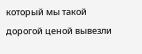который мы такой дорогой ценой вывезли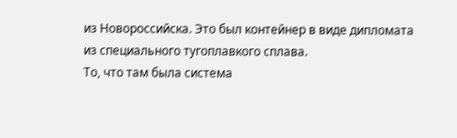из Новороссийска. Это был контейнер в виде дипломата из специального тугоплавкого сплава.
То, что там была система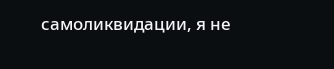самоликвидации, я не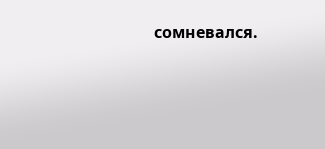сомневался.